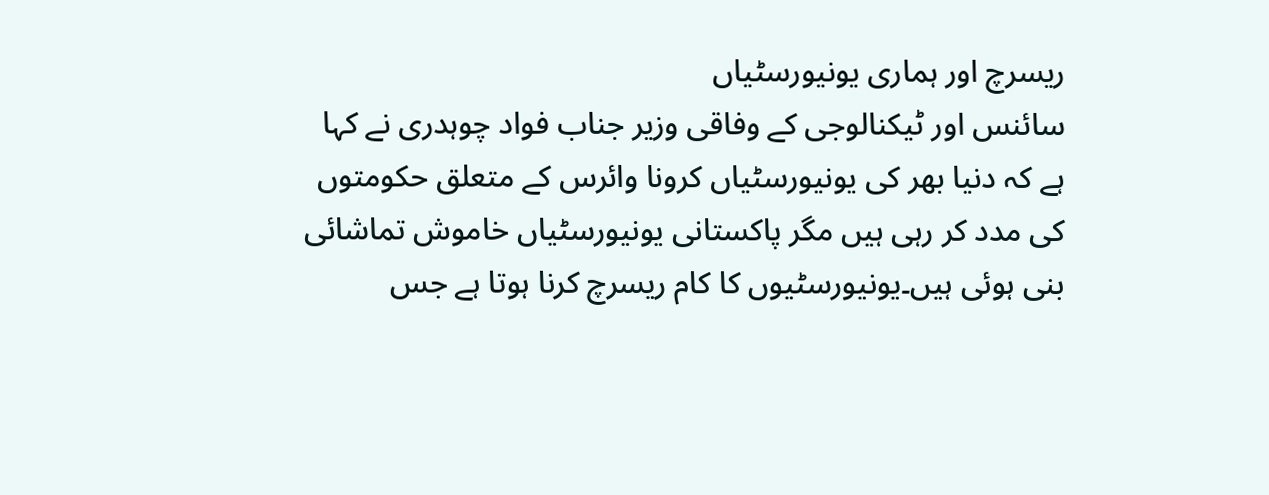ریسرچ اور ہماری یونیورسٹیاں
سائنس اور ٹیکنالوجی کے وفاقی وزیر جناب فواد چوہدری نے کہا ہے کہ دنیا بھر کی یونیورسٹیاں کرونا وائرس کے متعلق حکومتوں کی مدد کر رہی ہیں مگر پاکستانی یونیورسٹیاں خاموش تماشائی بنی ہوئی ہیں۔یونیورسٹیوں کا کام ریسرچ کرنا ہوتا ہے جس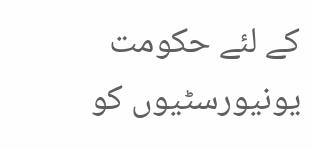کے لئے حکومت یونیورسٹیوں کو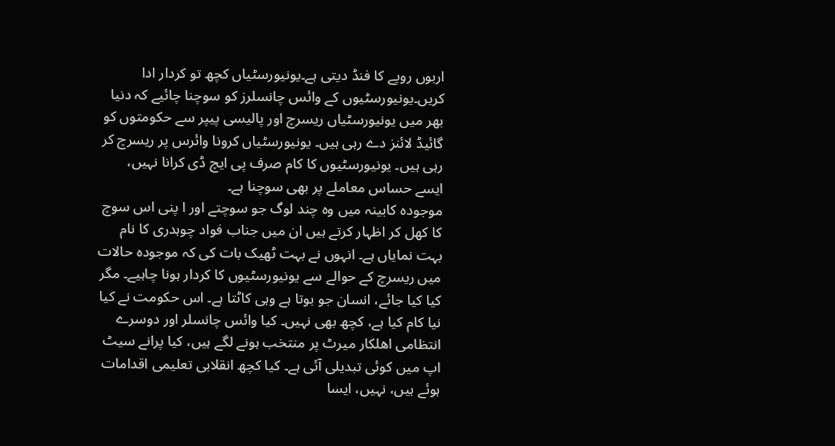اربوں روپے کا فنڈ دیتی ہے۔یونیورسٹیاں کچھ تو کردار ادا کریں۔یونیورسٹیوں کے وائس چانسلرز کو سوچنا چائیے کہ دنیا بھر میں یونیورسٹیاں ریسرچ اور پالیسی پیپر سے حکومتوں کو گائیڈ لائنز دے رہی ہیں۔ یونیورسٹیاں کرونا وائرس پر ریسرچ کر رہی ہیں۔ یونیورسٹیوں کا کام صرف پی ایچ ڈی کرانا نہیں، ایسے حساس معاملے پر بھی سوچنا ہے۔
موجودہ کابینہ میں وہ چند لوگ جو سوچتے اور ا پنی اس سوچ کا کھل کر اظہار کرتے ہیں ان میں جناب فواد چوہدری کا نام بہت نمایاں ہے۔ انہوں نے بہت ٹھیک بات کی کہ موجودہ حالات میں ریسرچ کے حوالے سے یونیورسٹیوں کا کردار ہونا چاہیے۔ مگر کیا کیا جائے، انسان جو بوتا ہے وہی کاٹتا ہے۔ اس حکومت نے کیا نیا کام کیا ہے، کچھ بھی نہیں۔ کیا وائس چانسلر اور دوسرے انتظامی اھلکار میرٹ پر منتخب ہونے لگے ہیں، کیا پرانے سیٹ اپ میں کوئی تبدیلی آئی ہے۔ کیا کچھ انقلابی تعلیمی اقدامات ہوئے ہیں، نہیں، ایسا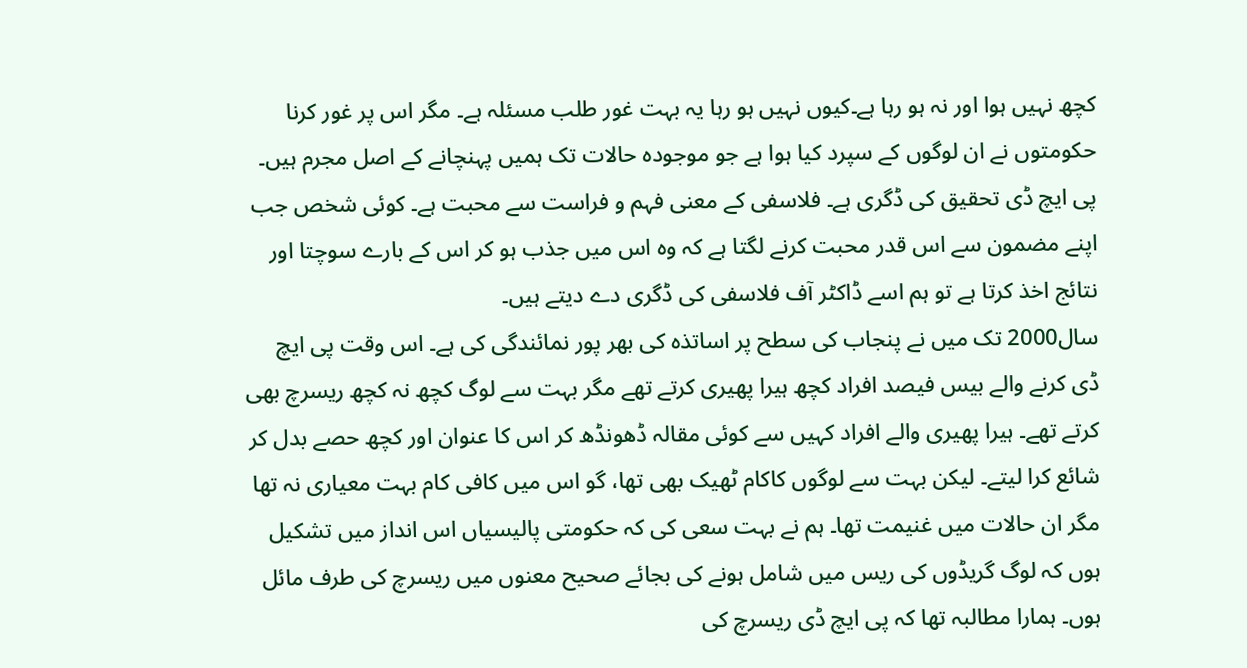کچھ نہیں ہوا اور نہ ہو رہا ہے۔کیوں نہیں ہو رہا یہ بہت غور طلب مسئلہ ہے۔ مگر اس پر غور کرنا حکومتوں نے ان لوگوں کے سپرد کیا ہوا ہے جو موجودہ حالات تک ہمیں پہنچانے کے اصل مجرم ہیں۔ پی ایچ ڈی تحقیق کی ڈگری ہے۔ فلاسفی کے معنی فہم و فراست سے محبت ہے۔ کوئی شخص جب اپنے مضمون سے اس قدر محبت کرنے لگتا ہے کہ وہ اس میں جذب ہو کر اس کے بارے سوچتا اور نتائج اخذ کرتا ہے تو ہم اسے ڈاکٹر آف فلاسفی کی ڈگری دے دیتے ہیں۔
سال2000 تک میں نے پنجاب کی سطح پر اساتذہ کی بھر پور نمائندگی کی ہے۔ اس وقت پی ایچ ڈی کرنے والے بیس فیصد افراد کچھ ہیرا پھیری کرتے تھے مگر بہت سے لوگ کچھ نہ کچھ ریسرچ بھی کرتے تھے۔ ہیرا پھیری والے افراد کہیں سے کوئی مقالہ ڈھونڈھ کر اس کا عنوان اور کچھ حصے بدل کر شائع کرا لیتے۔ لیکن بہت سے لوگوں کاکام ٹھیک بھی تھا، گو اس میں کافی کام بہت معیاری نہ تھا مگر ان حالات میں غنیمت تھا۔ ہم نے بہت سعی کی کہ حکومتی پالیسیاں اس انداز میں تشکیل ہوں کہ لوگ گریڈوں کی ریس میں شامل ہونے کی بجائے صحیح معنوں میں ریسرچ کی طرف مائل ہوں۔ ہمارا مطالبہ تھا کہ پی ایچ ڈی ریسرچ کی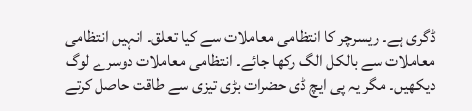ڈگری ہے۔ ریسرچر کا انتظامی معاملات سے کیا تعلق۔ انہیں انتظامی معاملات سے بالکل الگ رکھا جائے۔ انتظامی معاملات دوسرے لوگ دیکھیں۔ مگر یہ پی ایچ ڈی حضرات بڑی تیزی سے طاقت حاصل کرتے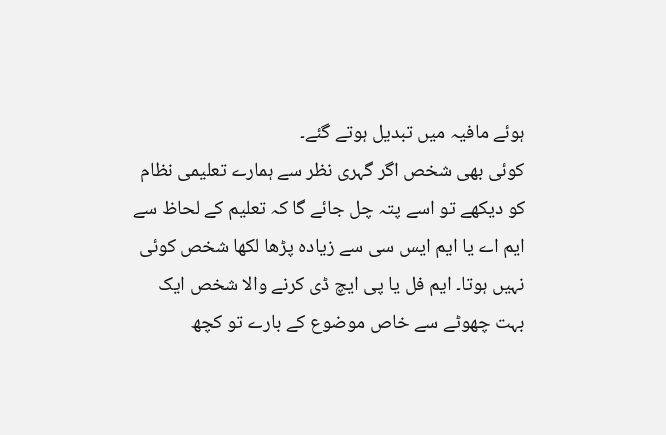ہوئے مافیہ میں تبدیل ہوتے گئے۔
کوئی بھی شخص اگر گہری نظر سے ہمارے تعلیمی نظام کو دیکھے تو اسے پتہ چل جائے گا کہ تعلیم کے لحاظ سے ایم اے یا ایم ایس سی سے زیادہ پڑھا لکھا شخص کوئی نہیں ہوتا۔ ایم فل یا پی ایچ ڈی کرنے والا شخص ایک بہت چھوٹے سے خاص موضوع کے بارے تو کچھ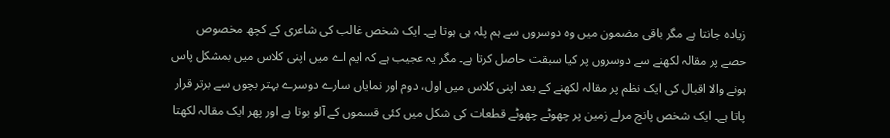زیادہ جانتا ہے مگر باقی مضمون میں وہ دوسروں سے ہم پلہ ہی ہوتا ہے۔ ایک شخص غالب کی شاعری کے کچھ مخصوص حصے پر مقالہ لکھنے سے دوسروں پر کیا سبقت حاصل کرتا ہے۔ مگر یہ عجیب ہے کہ ایم اے میں اپنی کلاس میں بمشکل پاس ہونے والا اقبال کی ایک نظم پر مقالہ لکھنے کے بعد اپنی کلاس میں اول، دوم اور نمایاں سارے دوسرے بہتر بچوں سے برتر قرار پاتا ہے۔ ایک شخص پانچ مرلے زمین پر چھوٹے چھوٹے قطعات کی شکل میں کئی قسموں کے آلو بوتا ہے اور پھر ایک مقالہ لکھتا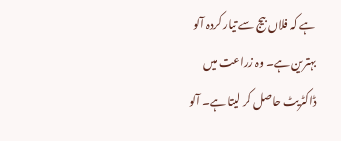ہے کہ فلاں بیج سے تیار کردہ آلو بہترین ہے۔ وہ زراعت میں ڈاکٹریٹ حاصل کر لیتا ہے۔ آلو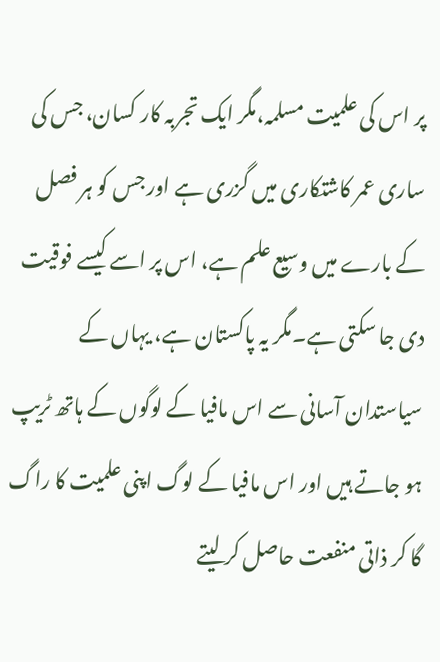پر اس کی علمیت مسلمہ،مگر ایک تجربہ کار کسان، جس کی ساری عمر کاشتکاری میں گزری ہے اور جس کو ہر فصل کے بارے میں وسیع علم ہے، اس پر اسے کیسے فوقیت دی جا سکتی ہے۔مگر یہ پاکستان ہے، یہاں کے سیاستدان آسانی سے اس مافیا کے لوگوں کے ہاتھ ٹریپ ہو جاتے ہیں اور اس مافیا کے لوگ اپنی علمیت کا راگ گا کر ذاتی منفعت حاصل کر لیتے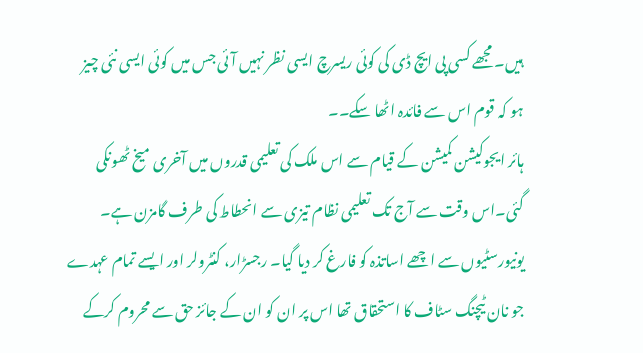ہیں۔ مجھے کسی پی ایچ ڈی کی کوئی ریسرچ ایسی نظر نہیں آئی جس میں کوئی ایسی نئی چیز ہو کہ قوم اس سے فائدہ اٹھا سکے۔۔
ہائر ایجوکیشن کمیشن کے قیام سے اس ملک کی تعلیمی قدروں میں آخری میخ ٹھونکی گئی۔اس وقت سے آج تک تعلیمی نظام تیزی سے انحطاط کی طرف گامزن ہے۔ یونیورسٹیوں سے اچھے اساتذہ کو فارغ کر دیا گیا۔ رجسڑار، کنٹرولر اور ایسے تمام عہدے جو نان ٹیچنگ سٹاف کا استحقاق تھا اس پر ان کو ان کے جائز حق سے محروم کرکے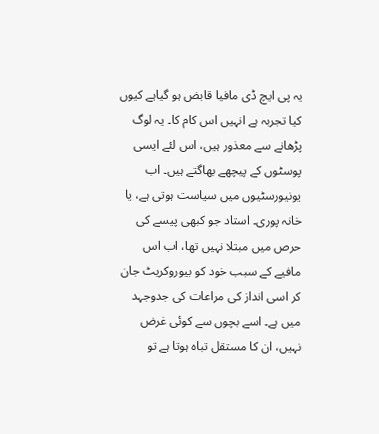یہ پی ایچ ڈی مافیا قابض ہو گیاہے کیوں کیا تجربہ ہے انہیں اس کام کا۔ یہ لوگ پڑھانے سے معذور ہیں، اس لئے ایسی پوسٹوں کے پیچھے بھاگتے ہیں۔ اب یونیورسٹیوں میں سیاست ہوتی ہے، یا خانہ پوری۔ استاد جو کبھی پیسے کی حرص میں مبتلا نہیں تھا، اب اس مافیے کے سبب خود کو بیوروکریٹ جان کر اسی انداز کی مراعات کی جدوجہد میں ہے۔ اسے بچوں سے کوئی غرض نہیں، ان کا مستقل تباہ ہوتا ہے تو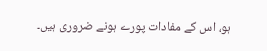ہو، اس کے مفادات پورے ہونے ضروری ہیں۔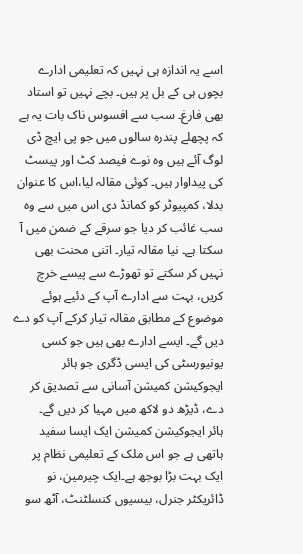اسے یہ اندازہ ہی نہیں کہ تعلیمی ادارے بچوں ہی کے بل پر ہیں۔ بچے نہیں تو استاد بھی فارغ۔ سب سے افسوس ناک بات یہ ہے کہ پچھلے پندرہ سالوں میں جو پی ایچ ڈی لوگ آئے ہیں وہ نوے فیصد کٹ اور پیسٹ کی پیداوار ہیں۔ کوئی مقالہ لیا،اس کا عنوان بدلا، کمپیوٹر کو کمانڈ دی اس میں سے وہ سب غائب کر دیا جو سرقے کے ضمن میں آ سکتا ہے۔ نیا مقالہ تیار۔ اتنی محنت بھی نہیں کر سکتے تو تھوڑے سے پیسے خرچ کریں، بہت سے ادارے آپ کے دئیے ہوئے موضوع کے مطابق مقالہ تیار کرکے آپ کو دے دیں گے۔ ایسے ادارے بھی ہیں جو کسی یونیورسٹی کی ایسی ڈگری جو ہائر ایجوکیشن کمیشن آسانی سے تصدیق کر دے، ڈیڑھ دو لاکھ میں مہیا کر دیں گے۔
ہائر ایجوکیشن کمیشن ایک ایسا سفید ہاتھی ہے جو اس ملک کے تعلیمی نظام پر ایک بہت بڑا بوجھ ہے۔ایک چیرمین، نو ڈائریکٹر جنرل، بیسیوں کنسلٹنٹ، آٹھ سو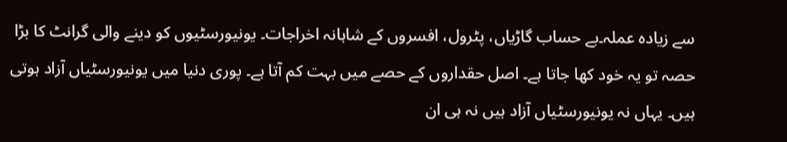سے زیادہ عملہ۔بے حساب گاڑیاں، پٹرول، افسروں کے شاہانہ اخراجات۔ یونیورسٹیوں کو دینے والی گرانٹ کا بڑا حصہ تو یہ خود کھا جاتا ہے۔ اصل حقداروں کے حصے میں بہت کم آتا ہے۔ پوری دنیا میں یونیورسٹیاں آزاد ہوتی ہیں۔ یہاں نہ یونیورسٹیاں آزاد ہیں نہ ہی ان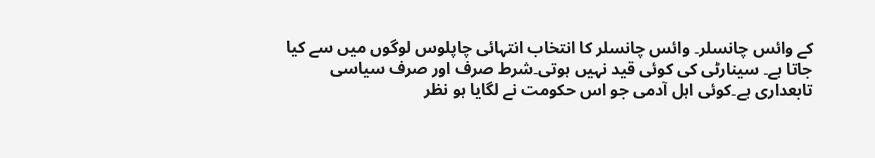کے وائس چانسلر۔ وائس چانسلر کا انتخاب انتہائی چاپلوس لوگوں میں سے کیا جاتا ہے۔ سینارٹی کی کوئی قید نہیں ہوتی۔شرط صرف اور صرف سیاسی تابعداری ہے۔کوئی اہل آدمی جو اس حکومت نے لگایا ہو نظر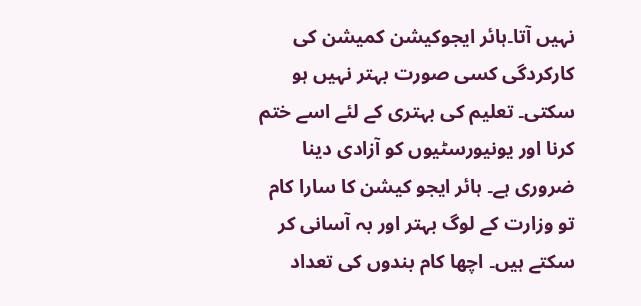نہیں آتا۔ہائر ایجوکیشن کمیشن کی کارکردگی کسی صورت بہتر نہیں ہو سکتی۔ تعلیم کی بہتری کے لئے اسے ختم کرنا اور یونیورسٹیوں کو آزادی دینا ضروری ہے۔ ہائر ایجو کیشن کا سارا کام تو وزارت کے لوگ بہتر اور بہ آسانی کر سکتے ہیں۔ اچھا کام بندوں کی تعداد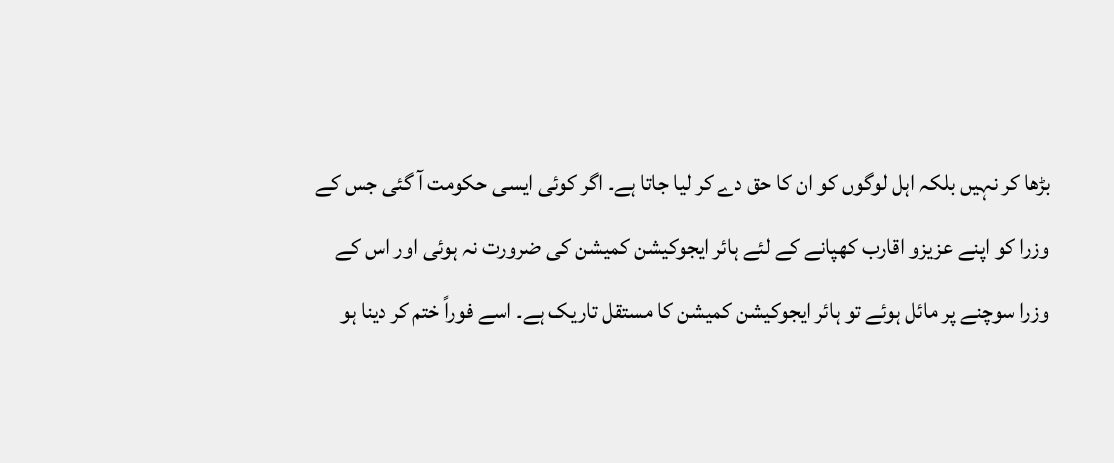بڑھا کر نہیں بلکہ اہل لوگوں کو ان کا حق دے کر لیا جاتا ہے۔ اگر کوئی ایسی حکومت آ گئی جس کے وزرا کو اپنے عزیزو اقارب کھپانے کے لئے ہائر ایجوکیشن کمیشن کی ضرورت نہ ہوئی اور اس کے وزرا سوچنے پر مائل ہوئے تو ہائر ایجوکیشن کمیشن کا مستقل تاریک ہے۔ اسے فوراً ختم کر دینا ہو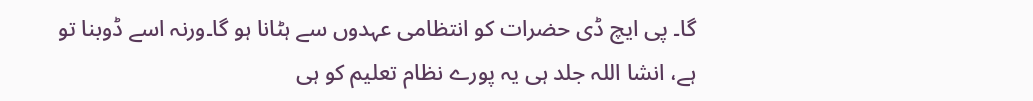گا۔ پی ایچ ڈی حضرات کو انتظامی عہدوں سے ہٹانا ہو گا۔ورنہ اسے ڈوبنا تو ہے، انشا اللہ جلد ہی یہ پورے نظام تعلیم کو ہی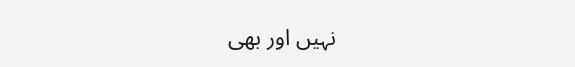نہیں اور بھی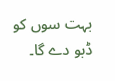بہت سوں کو ڈبو دے گا۔